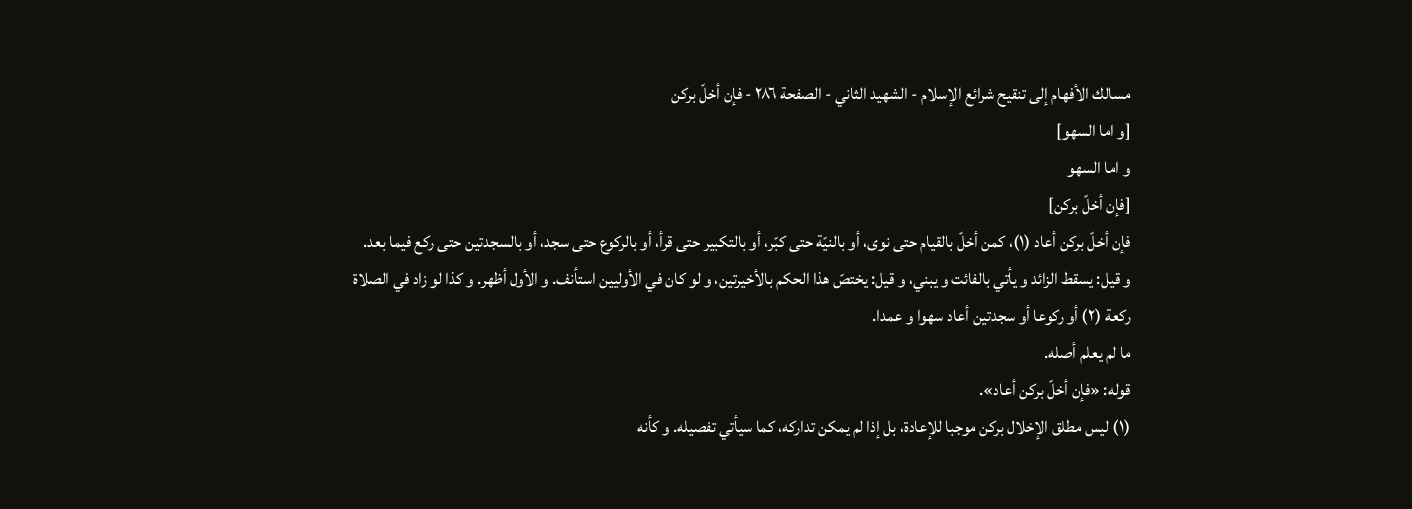مسالك الأفهام إلى تنقيح شرائع الإسلام - الشهيد الثاني - الصفحة ٢٨٦ - فإن أخلّ بركن
[و اما السهو]
و اما السهو
[فإن أخلّ بركن]
فإن أخلّ بركن أعاد (١)، كمن أخلّ بالقيام حتى نوى، أو بالنيّة حتى كبّر، أو بالتكبير حتى قرأ، أو بالركوع حتى سجد، أو بالسجدتين حتى ركع فيما بعد.
و قيل: يسقط الزائد و يأتي بالفائت و يبني، و قيل: يختصّ هذا الحكم بالأخيرتين، و لو كان في الأوليين استأنف. و الأول أظهر. و كذا لو زاد في الصلاة ركعة (٢) أو ركوعا أو سجدتين أعاد سهوا و عمدا.
ما لم يعلم أصله.
قوله: «فإن أخلّ بركن أعاد».
(١) ليس مطلق الإخلال بركن موجبا للإعادة، بل إذا لم يمكن تداركه، كما سيأتي تفصيله. و كأنه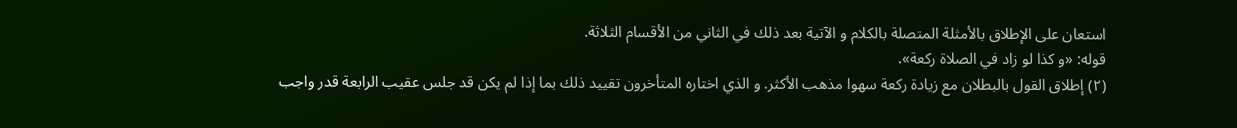استعان على الإطلاق بالأمثلة المتصلة بالكلام و الآتية بعد ذلك في الثاني من الأقسام الثلاثة.
قوله: «و كذا لو زاد في الصلاة ركعة».
(٢) إطلاق القول بالبطلان مع زيادة ركعة سهوا مذهب الأكثر. و الذي اختاره المتأخرون تقييد ذلك بما إذا لم يكن قد جلس عقيب الرابعة قدر واجب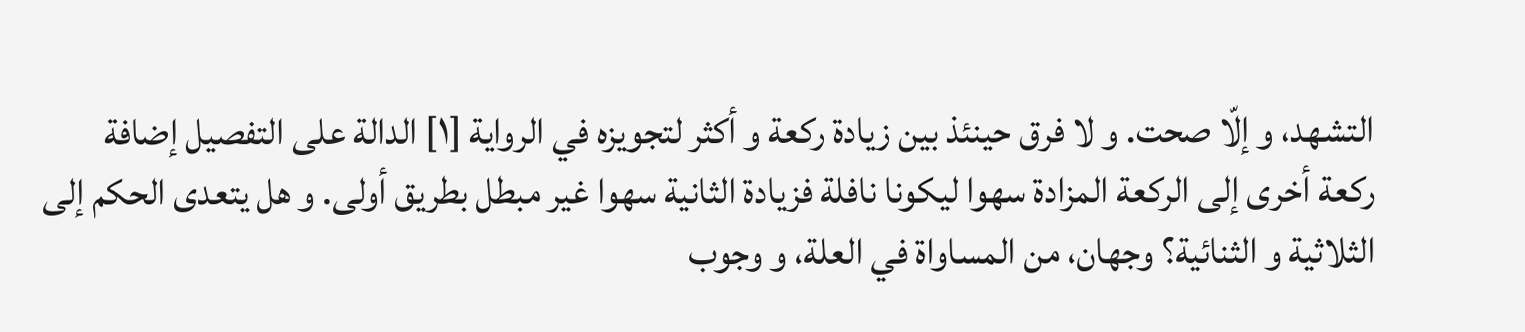التشهد، و إلّا صحت. و لا فرق حينئذ بين زيادة ركعة و أكثر لتجويزه في الرواية [١] الدالة على التفصيل إضافة ركعة أخرى إلى الركعة المزادة سهوا ليكونا نافلة فزيادة الثانية سهوا غير مبطل بطريق أولى. و هل يتعدى الحكم إلى الثلاثية و الثنائية؟ وجهان، من المساواة في العلة، و وجوب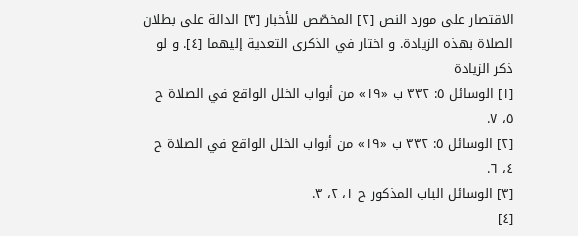الاقتصار على مورد النص [٢] المخصّص للأخبار [٣] الدالة على بطلان الصلاة بهذه الزيادة. و اختار في الذكرى التعدية إليهما [٤]. و لو ذكر الزيادة
[١] الوسائل ٥: ٣٣٢ ب «١٩» من أبواب الخلل الواقع في الصلاة ح ٥، ٧.
[٢] الوسائل ٥: ٣٣٢ ب «١٩» من أبواب الخلل الواقع في الصلاة ح ٤، ٦.
[٣] الوسائل الباب المذكور ح ١، ٢، ٣.
[٤]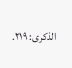الذكرى: ٢١٩.